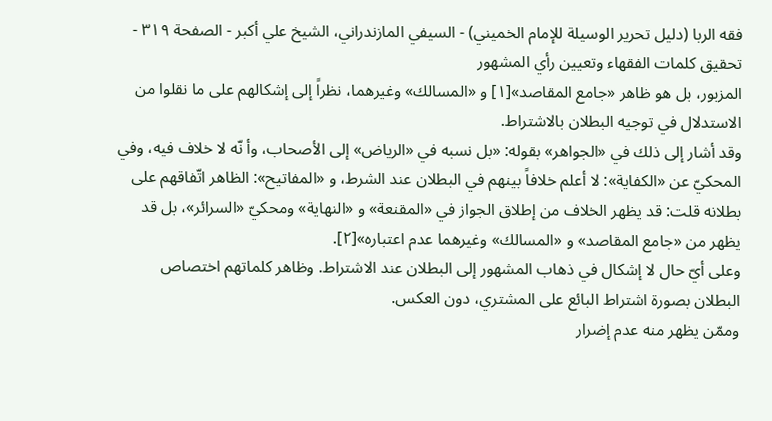فقه الربا (دليل تحرير الوسيلة للإمام الخميني) - السيفي المازندراني، الشيخ علي أكبر - الصفحة ٣١٩ - تحقيق كلمات الفقهاء وتعيين رأي المشهور
المزبور، بل هو ظاهر «جامع المقاصد»[١] و «المسالك» وغيرهما، نظراً إلى إشكالهم على ما نقلوا من الاستدلال في توجيه البطلان بالاشتراط.
وقد أشار إلى ذلك في «الجواهر» بقوله: «بل نسبه في «الرياض» إلى الأصحاب، وأ نّه لا خلاف فيه، وفي المحكيّ عن «الكفاية»: لا أعلم خلافاً بينهم في البطلان عند الشرط، و «المفاتيح»: الظاهر اتّفاقهم على بطلانه قلت: قد يظهر الخلاف من إطلاق الجواز في «المقنعة» و «النهاية» ومحكيّ «السرائر»، بل قد يظهر من «جامع المقاصد» و «المسالك» وغيرهما عدم اعتباره»[٢].
وعلى أيّ حال لا إشكال في ذهاب المشهور إلى البطلان عند الاشتراط. وظاهر كلماتهم اختصاص البطلان بصورة اشتراط البائع على المشتري، دون العكس.
وممّن يظهر منه عدم إضرار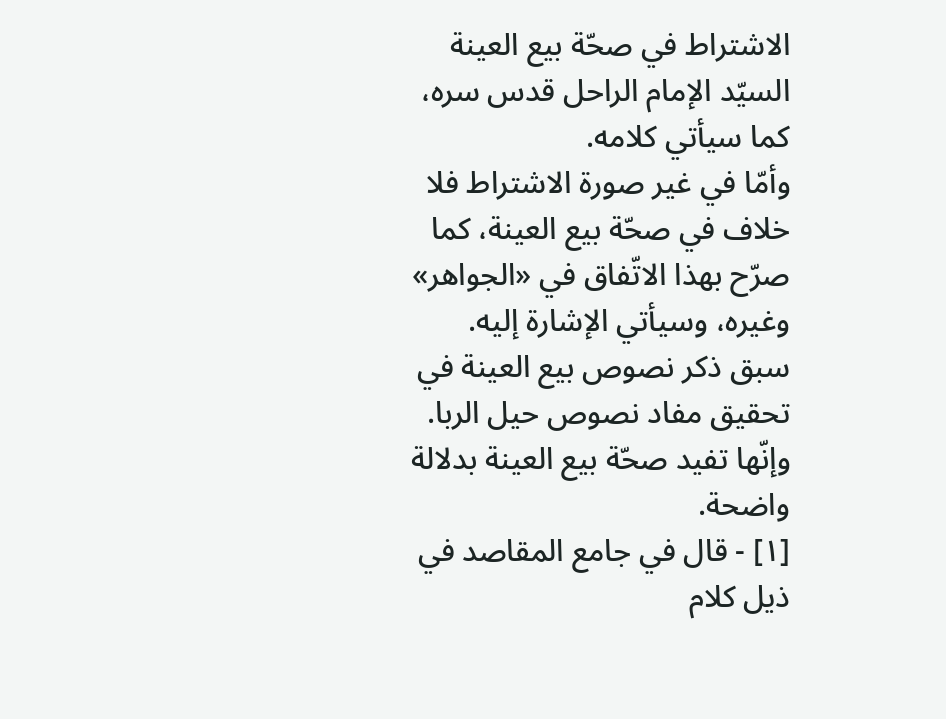الاشتراط في صحّة بيع العينة السيّد الإمام الراحل قدس سره، كما سيأتي كلامه.
وأمّا في غير صورة الاشتراط فلا خلاف في صحّة بيع العينة، كما صرّح بهذا الاتّفاق في «الجواهر» وغيره، وسيأتي الإشارة إليه.
سبق ذكر نصوص بيع العينة في تحقيق مفاد نصوص حيل الربا. وإنّها تفيد صحّة بيع العينة بدلالة واضحة.
[١] - قال في جامع المقاصد في ذيل كلام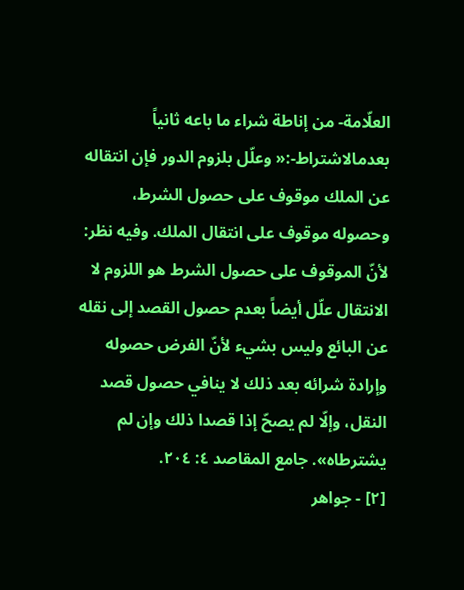العلّامة- من إناطة شراء ما باعه ثانياً بعدمالاشتراط-:« وعلّل بلزوم الدور فإن انتقاله عن الملك موقوف على حصول الشرط، وحصوله موقوف على انتقال الملك. وفيه نظر: لأنّ الموقوف على حصول الشرط هو اللزوم لا الانتقال علّل أيضاً بعدم حصول القصد إلى نقله عن البائع وليس بشيء لأنّ الفرض حصوله وإرادة شرائه بعد ذلك لا ينافي حصول قصد النقل، وإلّا لم يصحّ إذا قصدا ذلك وإن لم يشترطاه». جامع المقاصد ٤: ٢٠٤.
[٢] - جواهر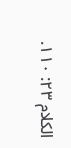الكلام ٢٣: ١١٠.